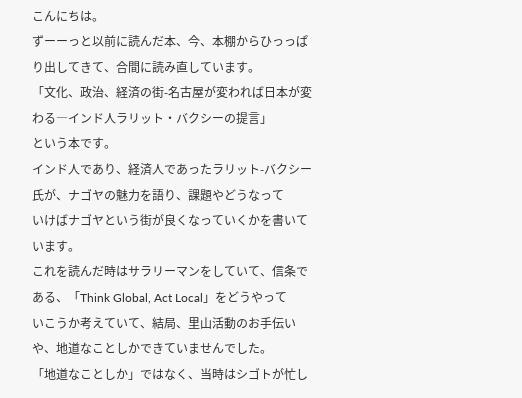こんにちは。
ずーーっと以前に読んだ本、今、本棚からひっっぱり出してきて、合間に読み直しています。
「文化、政治、経済の街-名古屋が変われば日本が変わる―インド人ラリット・バクシーの提言」
という本です。
インド人であり、経済人であったラリット-バクシー氏が、ナゴヤの魅力を語り、課題やどうなって
いけばナゴヤという街が良くなっていくかを書いています。
これを読んだ時はサラリーマンをしていて、信条である、「Think Global, Act Local」をどうやって
いこうか考えていて、結局、里山活動のお手伝いや、地道なことしかできていませんでした。
「地道なことしか」ではなく、当時はシゴトが忙し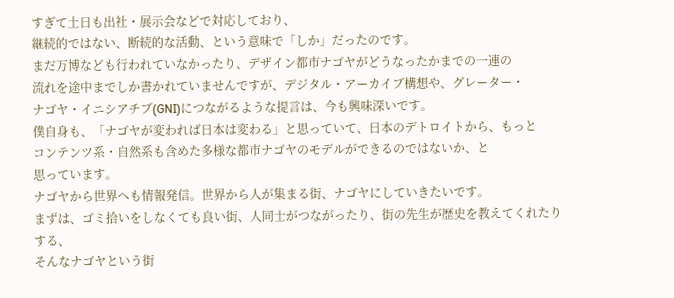すぎて土日も出社・展示会などで対応しており、
継続的ではない、断続的な活動、という意味で「しか」だったのです。
まだ万博なども行われていなかったり、デザイン都市ナゴヤがどうなったかまでの一連の
流れを途中までしか書かれていませんですが、デジタル・アーカイブ構想や、グレーター・
ナゴヤ・イニシアチブ(GNI)につながるような提言は、今も興味深いです。
僕自身も、「ナゴヤが変われば日本は変わる」と思っていて、日本のデトロイトから、もっと
コンテンツ系・自然系も含めた多様な都市ナゴヤのモデルができるのではないか、と
思っています。
ナゴヤから世界へも情報発信。世界から人が集まる街、ナゴヤにしていきたいです。
まずは、ゴミ拾いをしなくても良い街、人同士がつながったり、街の先生が歴史を教えてくれたりする、
そんなナゴヤという街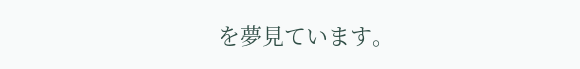を夢見ています。